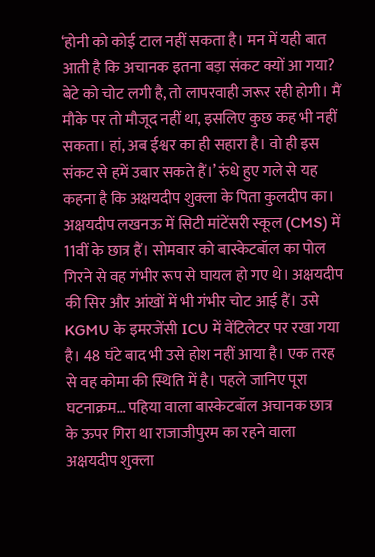‘होनी को कोई टाल नहीं सकता है। मन में यही बात आती है कि अचानक इतना बड़ा संकट क्यों आ गया? बेटे को चोट लगी है, तो लापरवाही जरूर रही होगी। मैं मौके पर तो मौजूद नहीं था, इसलिए कुछ कह भी नहीं सकता। हां, अब ईश्वर का ही सहारा है। वो ही इस संकट से हमें उबार सकते हैं।’ रुंधे हुए गले से यह कहना है कि अक्षयदीप शुक्ला के पिता कुलदीप का। अक्षयदीप लखनऊ में सिटी मांटेंसरी स्कूल (CMS) में 11वीं के छात्र हैं। सोमवार को बास्केटबॉल का पोल गिरने से वह गंभीर रूप से घायल हो गए थे। अक्षयदीप की सिर और आंखों में भी गंभीर चोट आई हैं। उसे KGMU के इमरजेंसी ICU में वेंटिलेटर पर रखा गया है। 48 घंटे बाद भी उसे होश नहीं आया है। एक तरह से वह कोमा की स्थिति में है। पहले जानिए पूरा घटनाक्रम… पहिया वाला बास्केटबॉल अचानक छात्र के ऊपर गिरा था राजाजीपुरम का रहने वाला अक्षयदीप शुक्ला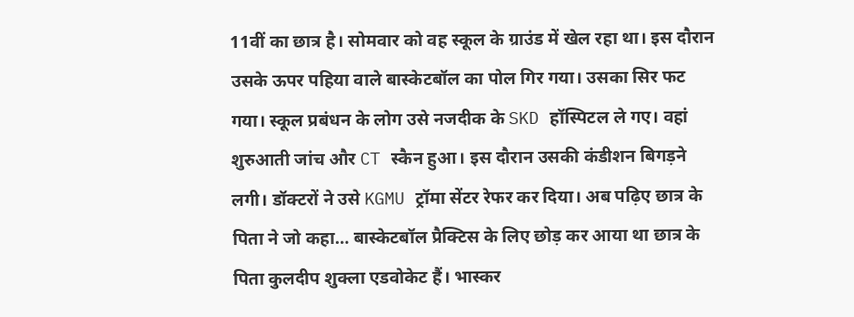11वीं का छात्र है। सोमवार को वह स्कूल के ग्राउंड में खेल रहा था। इस दौरान उसके ऊपर पहिया वाले बास्केटबॉल का पोल गिर गया। उसका सिर फट गया। स्कूल प्रबंधन के लोग उसे नजदीक के SKD हॉस्पिटल ले गए। वहां शुरुआती जांच और CT स्कैन हुआ। इस दौरान उसकी कंडीशन बिगड़ने लगी। डॉक्टरों ने उसे KGMU ट्रॉमा सेंटर रेफर कर दिया। अब पढ़िए छात्र के पिता ने जो कहा… बास्केटबॉल प्रैक्टिस के लिए छोड़ कर आया था छात्र के पिता कुलदीप शुक्ला एडवोकेट हैं। भास्कर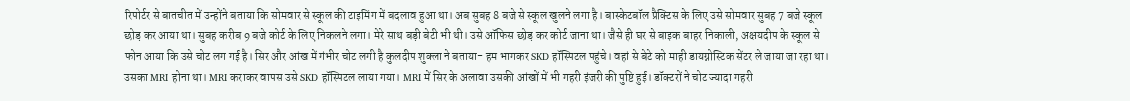रिपोर्टर से बातचीत में उन्होंने बताया कि सोमवार से स्कूल की टाइमिंग में बदलाव हुआ था। अब सुबह 8 बजे से स्कूल खुलने लगा है। बास्केटबॉल प्रैक्टिस के लिए उसे सोमवार सुबह 7 बजे स्कूल छोड़ कर आया था। सुबह करीब 9 बजे कोर्ट के लिए निकलने लगा। मेरे साथ बड़ी बेटी भी थी। उसे ऑफिस छोड़ कर कोर्ट जाना था। जैसे ही घर से बाइक बाहर निकाली, अक्षयदीप के स्कूल से फोन आया कि उसे चोट लग गई है। सिर और आंख में गंभीर चोट लगी है कुलदीप शुक्ला ने बताया- हम भागकर SKD हॉस्पिटल पहुंचे। वहां से बेटे को माही डायग्नोस्टिक सेंटर ले जाया जा रहा था। उसका MRI होना था। MRI कराकर वापस उसे SKD हॉस्पिटल लाया गया। MRI में सिर के अलावा उसकी आंखों में भी गहरी इंजरी की पुष्टि हुई। डॉक्टरों ने चोट ज्यादा गहरी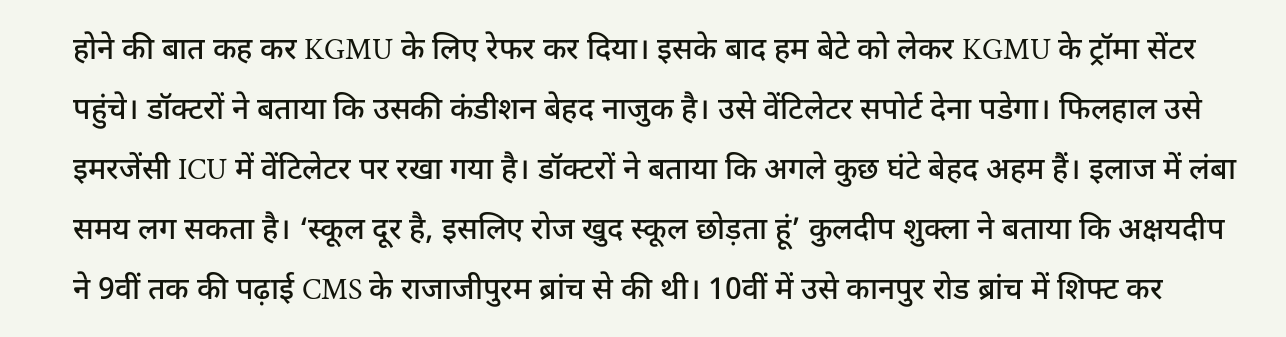होने की बात कह कर KGMU के लिए रेफर कर दिया। इसके बाद हम बेटे को लेकर KGMU के ट्रॉमा सेंटर पहुंचे। डॉक्टरों ने बताया कि उसकी कंडीशन बेहद नाजुक है। उसे वेंटिलेटर सपोर्ट देना पडेगा। फिलहाल उसे इमरजेंसी ICU में वेंटिलेटर पर रखा गया है। डॉक्टरों ने बताया कि अगले कुछ घंटे बेहद अहम हैं। इलाज में लंबा समय लग सकता है। ‘स्कूल दूर है, इसलिए रोज खुद स्कूल छोड़ता हूं’ कुलदीप शुक्ला ने बताया कि अक्षयदीप ने 9वीं तक की पढ़ाई CMS के राजाजीपुरम ब्रांच से की थी। 10वीं में उसे कानपुर रोड ब्रांच में शिफ्ट कर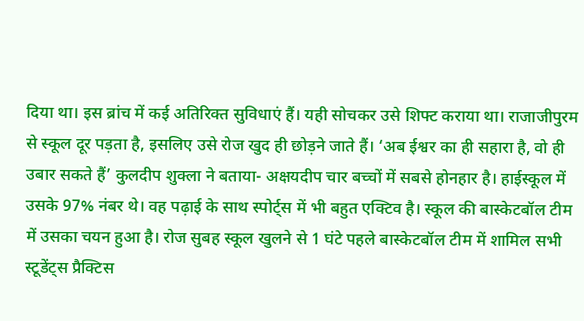दिया था। इस ब्रांच में कई अतिरिक्त सुविधाएं हैं। यही सोचकर उसे शिफ्ट कराया था। राजाजीपुरम से स्कूल दूर पड़ता है, इसलिए उसे रोज खुद ही छोड़ने जाते हैं। ‘अब ईश्वर का ही सहारा है, वो ही उबार सकते हैं’ कुलदीप शुक्ला ने बताया- अक्षयदीप चार बच्चों में सबसे होनहार है। हाईस्कूल में उसके 97% नंबर थे। वह पढ़ाई के साथ स्पोर्ट्स में भी बहुत एक्टिव है। स्कूल की बास्केटबॉल टीम में उसका चयन हुआ है। रोज सुबह स्कूल खुलने से 1 घंटे पहले बास्केटबॉल टीम में शामिल सभी स्टूडेंट्स प्रैक्टिस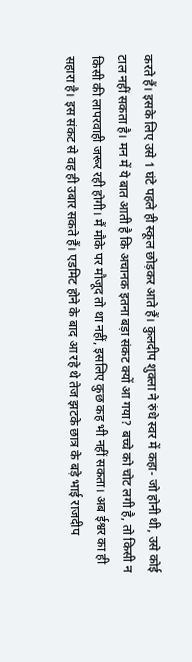करते हैं। इसके लिए उसे 1 घंटे पहले ही स्कूल छोड़कर आते हैं। कुलदीप शुक्ला ने रुंधे स्वर में कहा- जो होनी थी, उसे कोई टाल नहीं सकता है। मन में ये बात आती है कि अचानक इतना बड़ा संकट क्यों आ गया? बच्चे को चोट लगी है, तो किसी न किसी की लापरवाही जरूर रही होगी। मैं मौके पर मौजूद तो था नहीं, इसलिए कुछ कह भी नहीं सकता। अब ईश्वर का ही सहारा है। इस संकट से वह ही उबार सकते हैं। एडमिट होने के बाद आ रहे थे तेज झटके छात्र के बड़े भाई राजदीप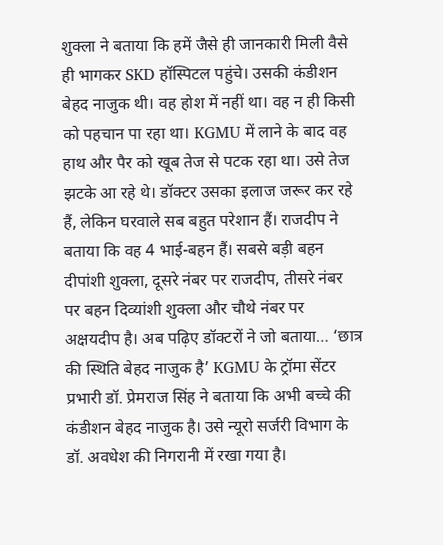शुक्ला ने बताया कि हमें जैसे ही जानकारी मिली वैसे ही भागकर SKD हॉस्पिटल पहुंचे। उसकी कंडीशन बेहद नाजुक थी। वह होश में नहीं था। वह न ही किसी को पहचान पा रहा था। KGMU में लाने के बाद वह हाथ और पैर को खूब तेज से पटक रहा था। उसे तेज झटके आ रहे थे। डॉक्टर उसका इलाज जरूर कर रहे हैं, लेकिन घरवाले सब बहुत परेशान हैं। राजदीप ने बताया कि वह 4 भाई-बहन हैं। सबसे बड़ी बहन दीपांशी शुक्ला, दूसरे नंबर पर राजदीप, तीसरे नंबर पर बहन दिव्यांशी शुक्ला और चौथे नंबर पर अक्षयदीप है। अब पढ़िए डॉक्टरों ने जो बताया… ‘छात्र की स्थिति बेहद नाजुक है’ KGMU के ट्रॉमा सेंटर प्रभारी डॉ. प्रेमराज सिंह ने बताया कि अभी बच्चे की कंडीशन बेहद नाजुक है। उसे न्यूरो सर्जरी विभाग के डॉ. अवधेश की निगरानी में रखा गया है।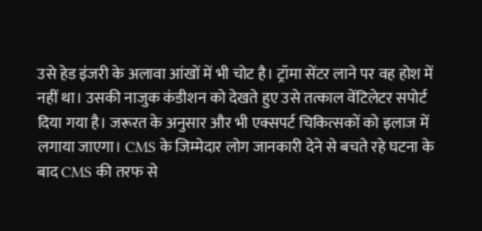उसे हेड इंजरी के अलावा आंखों में भी चोट है। ट्रॉमा सेंटर लाने पर वह होश में नहीं था। उसकी नाजुक कंडीशन को देखते हुए उसे तत्काल वेंटिलेटर सपोर्ट दिया गया है। जरूरत के अनुसार और भी एक्सपर्ट चिकित्सकों को इलाज में लगाया जाएगा। CMS के जिम्मेदार लोग जानकारी देने से बचते रहे घटना के बाद CMS की तरफ से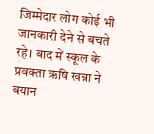जिम्मेदार लोग कोई भी जानकारी देने से बचते रहे। बाद में स्कूल के प्रवक्ता ऋषि खन्ना ने बयान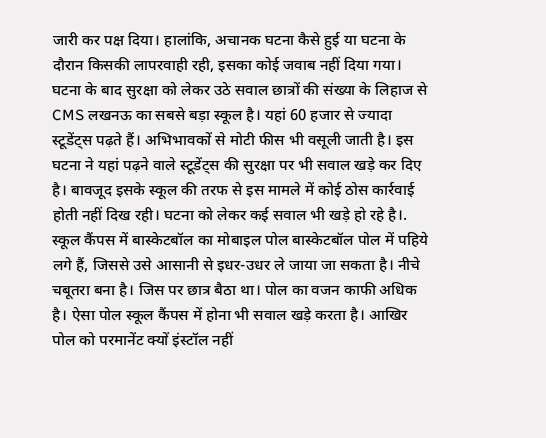जारी कर पक्ष दिया। हालांकि, अचानक घटना कैसे हुई या घटना के दौरान किसकी लापरवाही रही, इसका कोई जवाब नहीं दिया गया।
घटना के बाद सुरक्षा को लेकर उठे सवाल छात्रों की संख्या के लिहाज से CMS लखनऊ का सबसे बड़ा स्कूल है। यहां 60 हजार से ज्यादा स्टूडेंट्स पढ़ते हैं। अभिभावकों से मोटी फीस भी वसूली जाती है। इस घटना ने यहां पढ़ने वाले स्टूडेंट्स की सुरक्षा पर भी सवाल खड़े कर दिए है। बावजूद इसके स्कूल की तरफ से इस मामले में कोई ठोस कार्रवाई होती नहीं दिख रही। घटना को लेकर कई सवाल भी खड़े हो रहे है।. स्कूल कैंपस में बास्केटबॉल का मोबाइल पोल बास्केटबॉल पोल में पहिये लगे हैं, जिससे उसे आसानी से इधर-उधर ले जाया जा सकता है। नीचे चबूतरा बना है। जिस पर छात्र बैठा था। पोल का वजन काफी अधिक है। ऐसा पोल स्कूल कैंपस में होना भी सवाल खड़े करता है। आखिर पोल को परमानेंट क्यों इंस्टॉल नहीं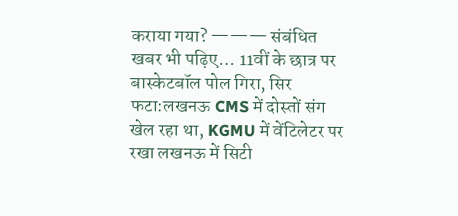कराया गया? ——— संबंधित खबर भी पढ़िए… 11वीं के छात्र पर बास्केटबॉल पोल गिरा, सिर फटा:लखनऊ CMS में दोस्तों संग खेल रहा था, KGMU में वेंटिलेटर पर रखा लखनऊ में सिटी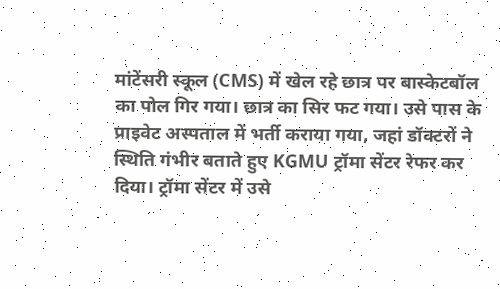मांटेंसरी स्कूल (CMS) में खेल रहे छात्र पर बास्केटबॉल का पोल गिर गया। छात्र का सिर फट गया। उसे पास के प्राइवेट अस्पताल में भर्ती कराया गया, जहां डॉक्टरों ने स्थिति गंभीर बताते हुए KGMU ट्रॉमा सेंटर रेफर कर दिया। ट्रॉमा सेंटर में उसे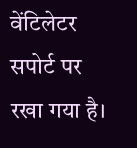वेंटिलेटर सपोर्ट पर रखा गया है।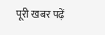पूरी खबर पढ़ें